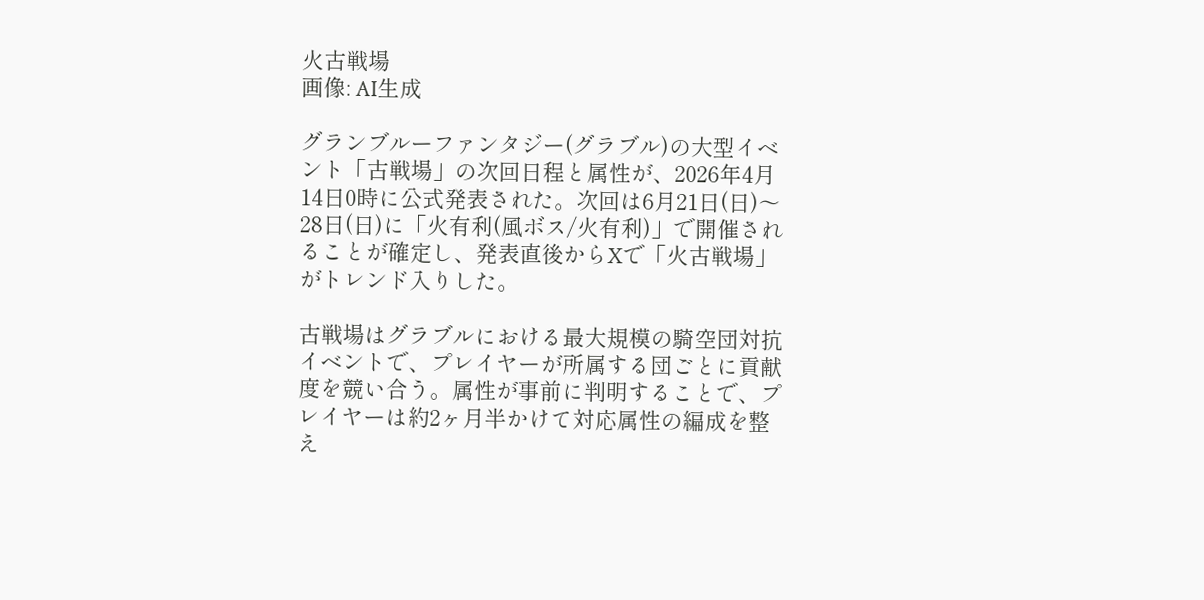火古戦場
画像: AI生成

グランブルーファンタジー(グラブル)の大型イベント「古戦場」の次回日程と属性が、2026年4月14日0時に公式発表された。次回は6月21日(日)〜28日(日)に「火有利(風ボス/火有利)」で開催されることが確定し、発表直後からXで「火古戦場」がトレンド入りした。

古戦場はグラブルにおける最大規模の騎空団対抗イベントで、プレイヤーが所属する団ごとに貢献度を競い合う。属性が事前に判明することで、プレイヤーは約2ヶ月半かけて対応属性の編成を整え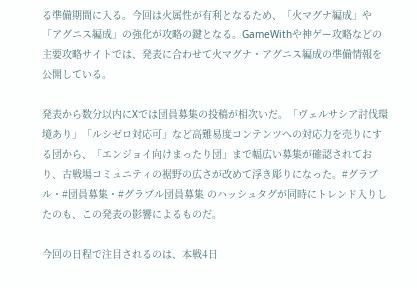る準備期間に入る。今回は火属性が有利となるため、「火マグナ編成」や「アグニス編成」の強化が攻略の鍵となる。GameWithや神ゲー攻略などの主要攻略サイトでは、発表に合わせて火マグナ・アグニス編成の準備情報を公開している。

発表から数分以内にXでは団員募集の投稿が相次いだ。「ヴェルサシア討伐環境あり」「ルシゼロ対応可」など高難易度コンテンツへの対応力を売りにする団から、「エンジョイ向けまったり団」まで幅広い募集が確認されており、古戦場コミュニティの裾野の広さが改めて浮き彫りになった。#グラブル・#団員募集・#グラブル団員募集 のハッシュタグが同時にトレンド入りしたのも、この発表の影響によるものだ。

今回の日程で注目されるのは、本戦4日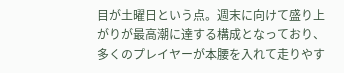目が土曜日という点。週末に向けて盛り上がりが最高潮に達する構成となっており、多くのプレイヤーが本腰を入れて走りやす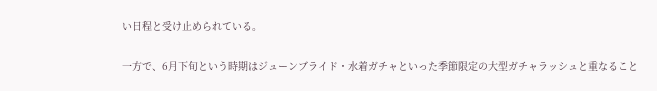い日程と受け止められている。

一方で、6月下旬という時期はジューンブライド・水着ガチャといった季節限定の大型ガチャラッシュと重なること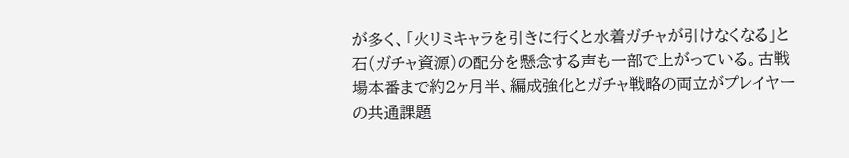が多く、「火リミキャラを引きに行くと水着ガチャが引けなくなる」と石(ガチャ資源)の配分を懸念する声も一部で上がっている。古戦場本番まで約2ヶ月半、編成強化とガチャ戦略の両立がプレイヤーの共通課題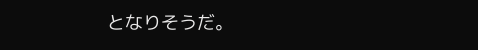となりそうだ。